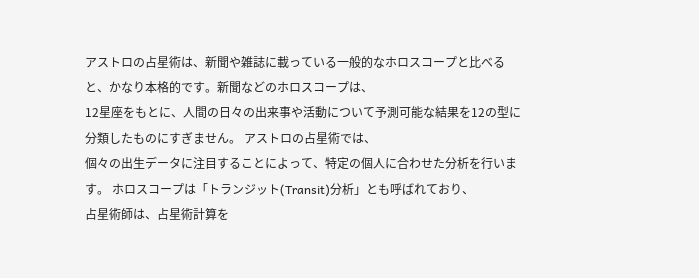アストロの占星術は、新聞や雑誌に載っている一般的なホロスコープと比べると、かなり本格的です。新聞などのホロスコープは、
12星座をもとに、人間の日々の出来事や活動について予測可能な結果を12の型に分類したものにすぎません。 アストロの占星術では、
個々の出生データに注目することによって、特定の個人に合わせた分析を行います。 ホロスコープは「トランジット(Transit)分析」とも呼ばれており、
占星術師は、占星術計算を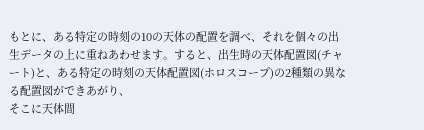もとに、ある特定の時刻の10の天体の配置を調べ、それを個々の出生データの上に重ねあわせます。すると、出生時の天体配置図(チャート)と、ある特定の時刻の天体配置図(ホロスコープ)の2種類の異なる配置図ができあがり、
そこに天体間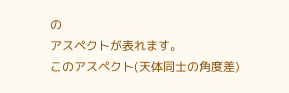の
アスペクトが表れます。
このアスペクト(天体同士の角度差)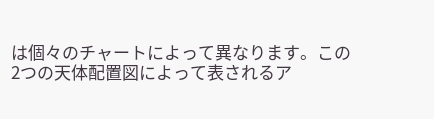は個々のチャートによって異なります。この2つの天体配置図によって表されるア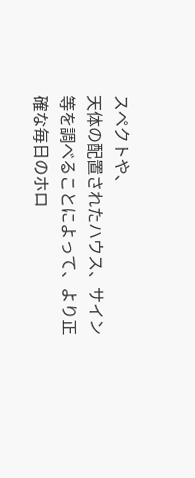スペクトや、
天体の配置されたハウス、サイン等を調べることによって、より正確な毎日のホロ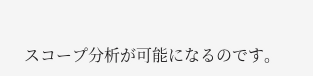スコープ分析が可能になるのです。